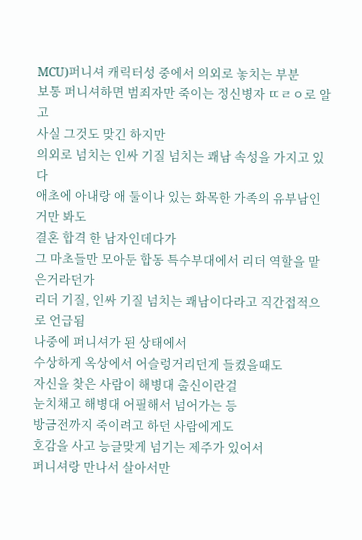MCU)퍼니셔 캐릭터성 중에서 의외로 놓치는 부분
보통 퍼니셔하면 범죄자만 죽이는 정신병자 ㄸㄹㅇ로 알고
사실 그것도 맞긴 하지만
의외로 넘치는 인싸 기질 넘치는 쾌남 속성을 가지고 있다
애초에 아내랑 애 둘이나 있는 화목한 가족의 유부남인거만 봐도
결혼 합격 한 남자인데다가
그 마초들만 모아둔 합동 특수부대에서 리더 역할을 맡은거라던가
리더 기질, 인싸 기질 넘치는 쾌남이다라고 직간접적으로 언급됨
나중에 퍼니셔가 된 상태에서
수상하게 옥상에서 어슬렁거리던게 들켰을때도
자신을 찾은 사람이 해병대 출신이란걸
눈치채고 해병대 어필해서 넘어가는 등
방금전까지 죽이려고 하던 사람에게도
호감을 사고 능글맞게 넘기는 제주가 있어서
퍼니셔랑 만나서 살아서만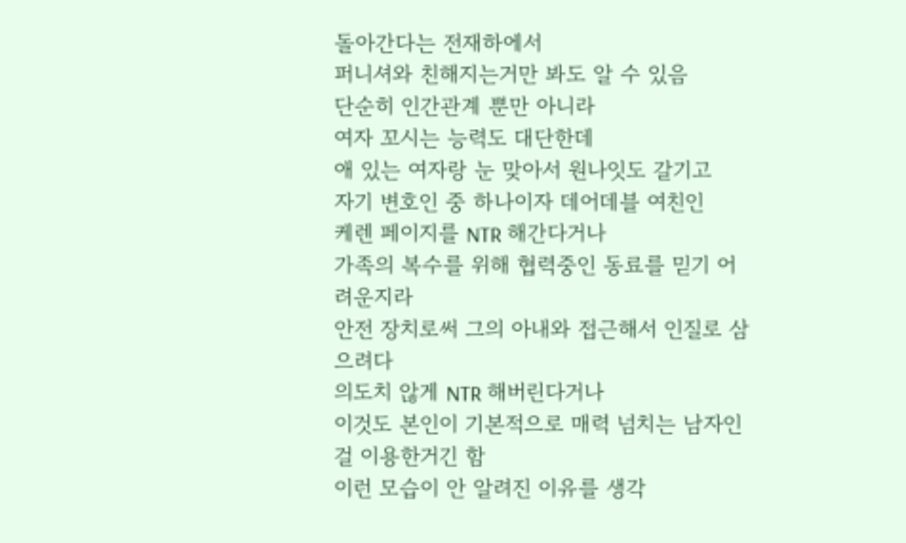돌아간다는 전재하에서
퍼니셔와 친해지는거만 봐도 알 수 있음
단순히 인간관계 뿐만 아니라
여자 꼬시는 능력도 대단한데
애 있는 여자랑 눈 맞아서 원나잇도 갈기고
자기 변호인 중 하나이자 데어데블 여친인
케렌 페이지를 NTR 해간다거나
가족의 복수를 위해 협력중인 동료를 믿기 어려운지라
안전 장치로써 그의 아내와 접근해서 인질로 삼으려다
의도치 않게 NTR 해버린다거나
이것도 본인이 기본적으로 매력 넘치는 남자인걸 이용한거긴 함
이런 모습이 안 알려진 이유를 생각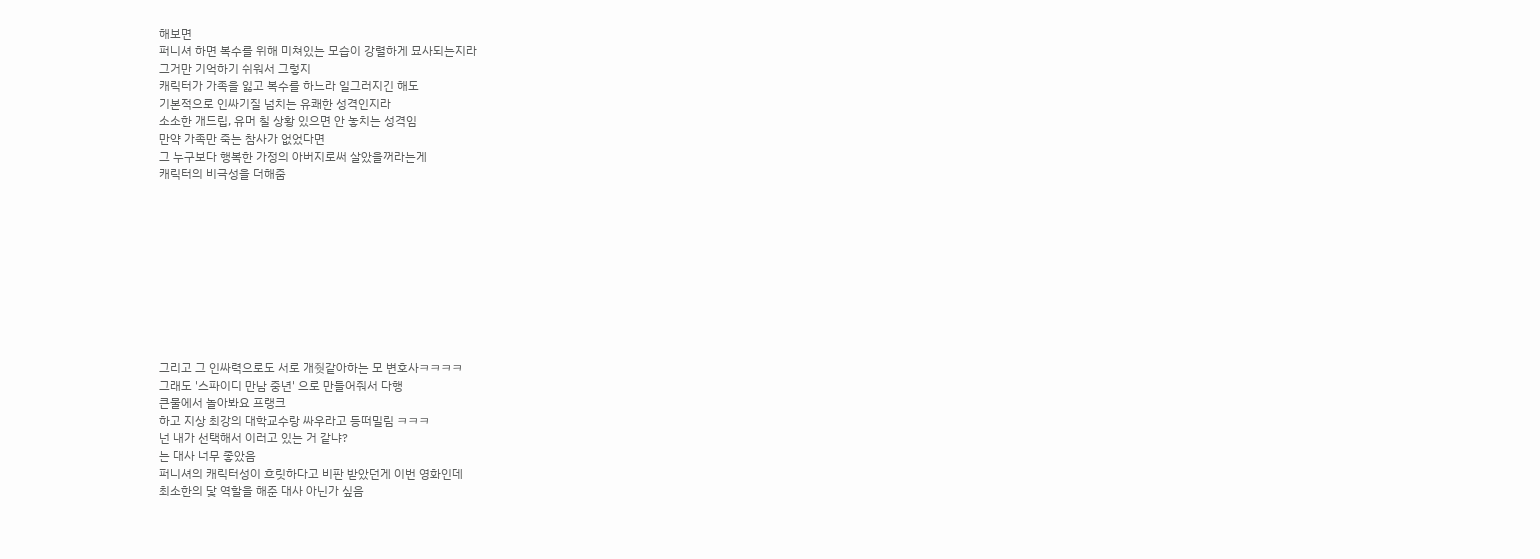해보면
퍼니셔 하면 복수를 위해 미쳐있는 모습이 강렬하게 묘사되는지라
그거만 기억하기 쉬워서 그렇지
캐릭터가 가족을 잃고 복수를 하느라 일그러지긴 해도
기본적으로 인싸기질 넘치는 유쾌한 성격인지라
소소한 개드립, 유머 칠 상황 있으면 안 놓치는 성격임
만약 가족만 죽는 참사가 없었다면
그 누구보다 행복한 가정의 아버지로써 살았을꺼라는게
캐릭터의 비극성을 더해줌










그리고 그 인싸력으로도 서로 개줫같아하는 모 변호사ㅋㅋㅋㅋ
그래도 '스파이디 만남 중년' 으로 만들어줘서 다행
큰물에서 놀아봐요 프랭크
하고 지상 최강의 대학교수랑 싸우라고 등떠밀림 ㅋㅋㅋ
넌 내가 선택해서 이러고 있는 거 같냐?
는 대사 너무 좋았음
퍼니셔의 캐릭터성이 흐릿하다고 비판 받았던게 이번 영화인데
최소한의 닻 역할을 해준 대사 아닌가 싶음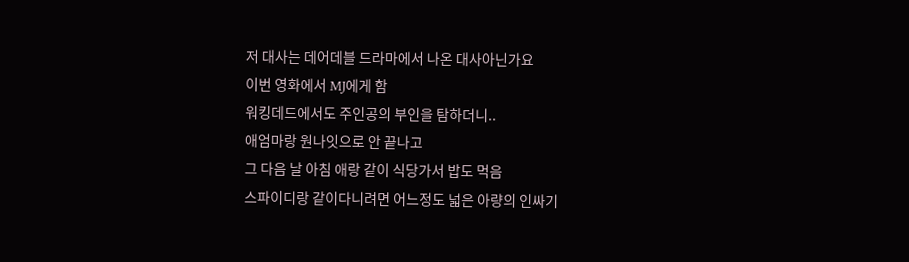저 대사는 데어데블 드라마에서 나온 대사아닌가요
이번 영화에서 MJ에게 함
워킹데드에서도 주인공의 부인을 탐하더니..
애엄마랑 원나잇으로 안 끝나고
그 다음 날 아침 애랑 같이 식당가서 밥도 먹음
스파이디랑 같이다니려면 어느정도 넓은 아량의 인싸기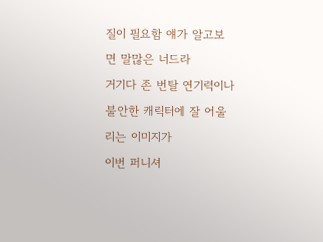질이 필요함 얘가 알고보면 말많은 너드라
거기다 존 번탈 연기력이나 불안한 캐릭터에 잘 어울리는 이미지가
이번 퍼니셔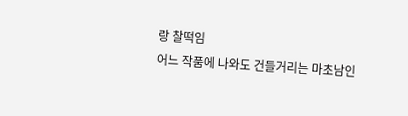랑 찰떡임
어느 작품에 나와도 건들거리는 마초남인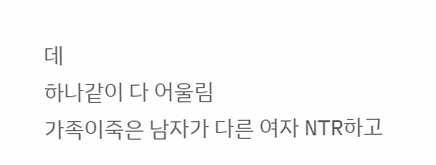데
하나같이 다 어울림
가족이죽은 남자가 다른 여자 NTR하고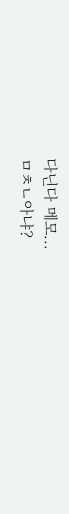다닌다 메모...
ㅁㅊㄴ아냐?